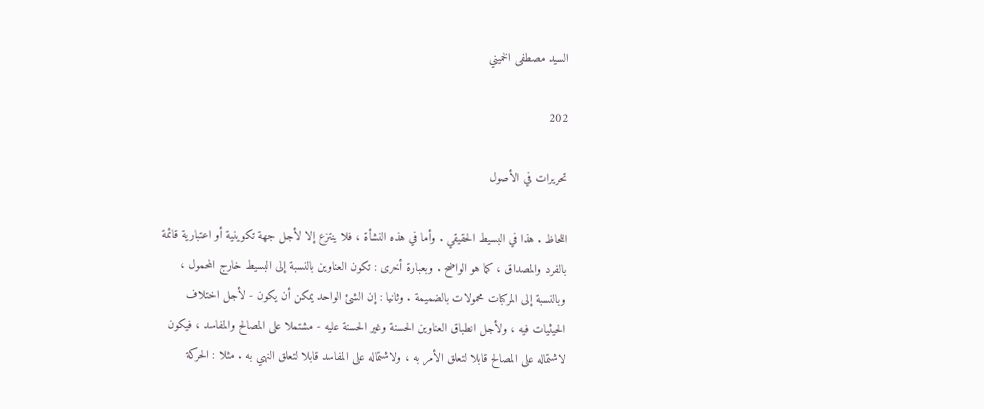السيد مصطفى الخميني

202

تحريرات في الأصول

اللحاظ . هذا في البسيط الحقيقي . وأما في هذه النشأة ، فلا ينتزع إلا لأجل جهة تكوينية أو اعتبارية قائمة بالفرد والمصداق ، كما هو الواضح . وبعبارة أخرى : تكون العناوين بالنسبة إلى البسيط خارج المحمول ، وبالنسبة إلى المركبات محمولات بالضميمة . وثانيا : إن الشئ الواحد يمكن أن يكون - لأجل اختلاف الحيثيات فيه ، ولأجل انطباق العناوين الحسنة وغير الحسنة عليه - مشتملا على المصالح والمفاسد ، فيكون لاشتماله على المصالح قابلا لتعلق الأمر به ، ولاشتماله على المفاسد قابلا لتعلق النهي به . مثلا : الحركة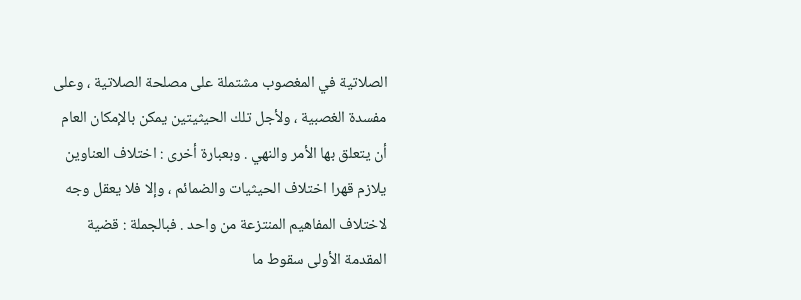الصلاتية في المغصوب مشتملة على مصلحة الصلاتية ، وعلى مفسدة الغصبية ، ولأجل تلك الحيثيتين يمكن بالإمكان العام أن يتعلق بها الأمر والنهي . وبعبارة أخرى : اختلاف العناوين يلازم قهرا اختلاف الحيثيات والضمائم ، وإلا فلا يعقل وجه لاختلاف المفاهيم المنتزعة من واحد . فبالجملة : قضية المقدمة الأولى سقوط ما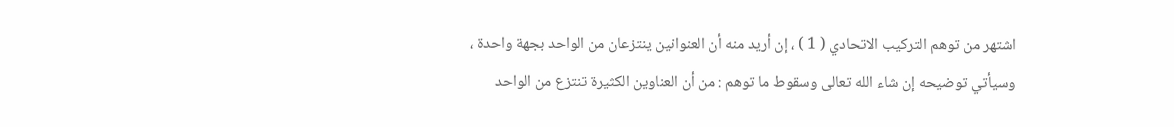اشتهر من توهم التركيب الاتحادي ( 1 ) ، إن أريد منه أن العنوانين ينتزعان من الواحد بجهة واحدة ، وسيأتي توضيحه إن شاء الله تعالى وسقوط ما توهم : من أن العناوين الكثيرة تنتزع من الواحد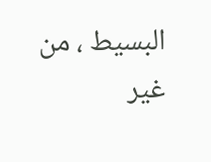البسيط ، من غير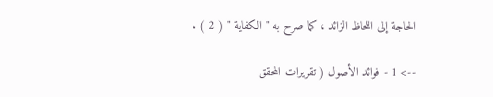الحاجة إلى اللحاظ الزائد ، كما صرح به " الكفاية " ( 2 ) .

--> 1 - فوائد الأصول ( تقريرات المحقق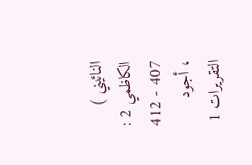النائيني ) الكاظمي 2 : 407 - 412 ، أجود التقريرات 1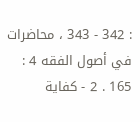: 342 - 343 ، محاضرات في أصول الفقه 4 : 165 . 2 - كفاية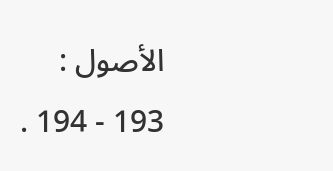الأصول : 193 - 194 .